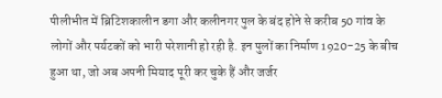पीलीभीत में ब्रिटिशकालीन डगा और कलीनगर पुल के बंद होने से करीब 50 गांव के लोगों और पर्यटकों को भारी परेशानी हो रही है. इन पुलों का निर्माण 1920-25 के बीच हुआ था, जो अब अपनी मियाद पूरी कर चुके हैं और जर्जर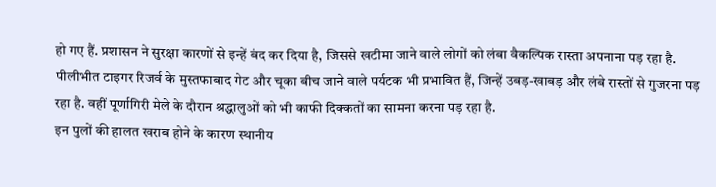हो गए हैं. प्रशासन ने सुरक्षा कारणों से इन्हें बंद कर दिया है, जिससे खटीमा जाने वाले लोगों को लंबा वैकल्पिक रास्ता अपनाना पड़ रहा है. पीलीभीत टाइगर रिजर्व के मुस्तफाबाद गेट और चूका बीच जाने वाले पर्यटक भी प्रभावित हैं, जिन्हें उबड़-खाबड़ और लंबे रास्तों से गुजरना पड़ रहा है. वहीं पूर्णागिरी मेले के दौरान श्रद्धालुओं को भी काफी दिक्कतों का सामना करना पड़ रहा है.
इन पुलों की हालत खराब होने के कारण स्थानीय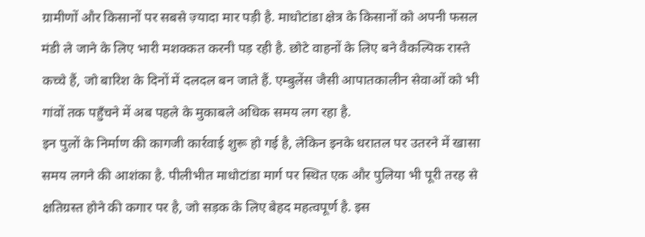ग्रामीणों और किसानों पर सबसे ज़्यादा मार पड़ी है. माधोटांडा क्षेत्र के किसानों को अपनी फसल मंडी ले जाने के लिए भारी मशक्कत करनी पड़ रही है. छोटे वाहनों के लिए बने वैकल्पिक रास्ते कच्चे हैं, जो बारिश के दिनों में दलदल बन जाते हैं. एम्बुलेंस जैसी आपातकालीन सेवाओं को भी गांवों तक पहुँचने में अब पहले के मुकाबले अधिक समय लग रहा है.
इन पुलों के निर्माण की कागजी कार्रवाई शुरू हो गई है, लेकिन इनके धरातल पर उतरने में खासा समय लगने की आशंका है. पीलीभीत माधोटांडा मार्ग पर स्थित एक और पुलिया भी पूरी तरह से क्षतिग्रस्त होने की कगार पर है, जो सड़क के लिए बेहद महत्वपूर्ण है. इस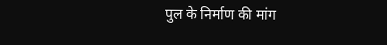पुल के निर्माण की मांग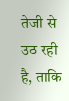तेजी से उठ रही है, ताकि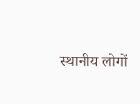स्थानीय लोगों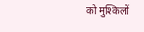को मुश्किलों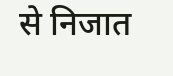से निजात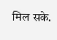मिल सके.